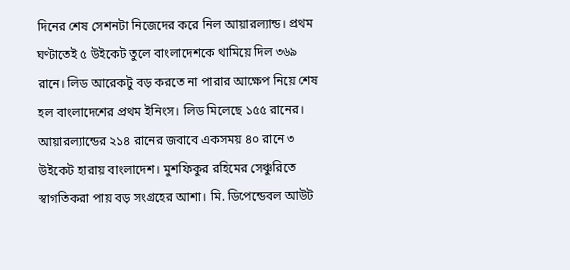দিনের শেষ সেশনটা নিজেদের করে নিল আয়ারল্যান্ড। প্রথম ঘণ্টাতেই ৫ উইকেট তুলে বাংলাদেশকে থামিয়ে দিল ৩৬৯ রানে। লিড আরেকটু বড় করতে না পারার আক্ষেপ নিয়ে শেষ হল বাংলাদেশের প্রথম ইনিংস। লিড মিলেছে ১৫৫ রানের।
আয়ারল্যান্ডের ২১৪ রানের জবাবে একসময় ৪০ রানে ৩ উইকেট হারায় বাংলাদেশ। মুশফিকুর রহিমের সেঞ্চুরিতে স্বাগতিকরা পায় বড় সংগ্রহের আশা। মি. ডিপেন্ডেবল আউট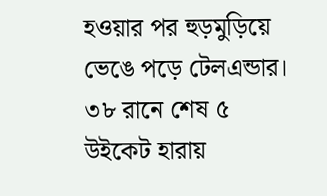হওয়ার পর হুড়মুড়িয়ে ভেঙে পড়ে টেলএন্ডার। ৩৮ রানে শেষ ৫ উইকেট হারায়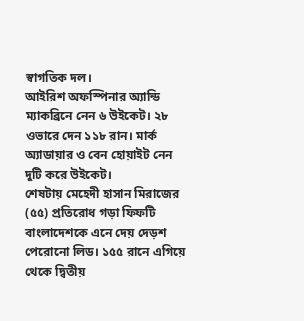স্বাগতিক দল।
আইরিশ অফস্পিনার অ্যান্ডি ম্যাকব্রিনে নেন ৬ উইকেট। ২৮ ওভারে দেন ১১৮ রান। মার্ক অ্যাডায়ার ও বেন হোয়াইট নেন দুটি করে উইকেট।
শেষটায় মেহেদী হাসান মিরাজের (৫৫) প্রতিরোধ গড়া ফিফটি বাংলাদেশকে এনে দেয় দেড়শ পেরোনো লিড। ১৫৫ রানে এগিয়ে থেকে দ্বিতীয়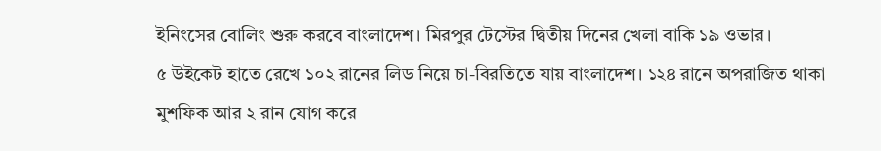ইনিংসের বোলিং শুরু করবে বাংলাদেশ। মিরপুর টেস্টের দ্বিতীয় দিনের খেলা বাকি ১৯ ওভার।
৫ উইকেট হাতে রেখে ১০২ রানের লিড নিয়ে চা-বিরতিতে যায় বাংলাদেশ। ১২৪ রানে অপরাজিত থাকা মুশফিক আর ২ রান যোগ করে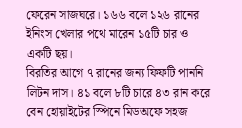ফেরেন সাজঘরে। ১৬৬ বলে ১২৬ রানের ইনিংস খেলার পথে মারেন ১৫টি চার ও একটি ছয়।
বিরতির আগে ৭ রানের জন্য ফিফটি পাননি লিটন দাস। ৪১ বলে ৮টি চারে ৪৩ রান করে বেন হোয়াইটের স্পিনে মিডঅফে সহজ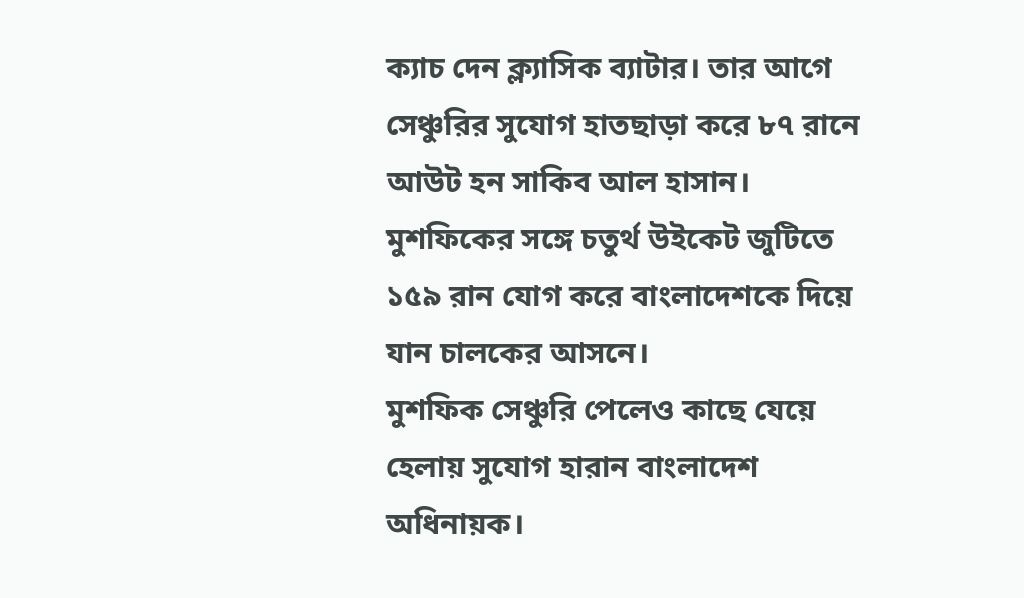ক্যাচ দেন ক্ল্যাসিক ব্যাটার। তার আগে সেঞ্চুরির সুযোগ হাতছাড়া করে ৮৭ রানে আউট হন সাকিব আল হাসান। মুশফিকের সঙ্গে চতুর্থ উইকেট জুটিতে ১৫৯ রান যোগ করে বাংলাদেশকে দিয়ে যান চালকের আসনে।
মুশফিক সেঞ্চুরি পেলেও কাছে যেয়ে হেলায় সুযোগ হারান বাংলাদেশ অধিনায়ক।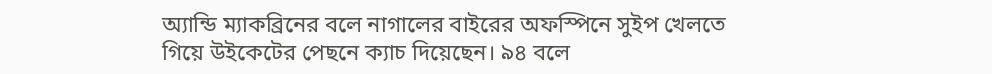অ্যান্ডি ম্যাকব্রিনের বলে নাগালের বাইরের অফস্পিনে সুইপ খেলতে গিয়ে উইকেটের পেছনে ক্যাচ দিয়েছেন। ৯৪ বলে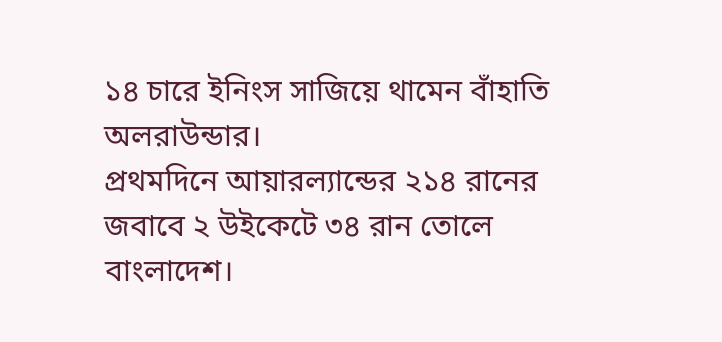১৪ চারে ইনিংস সাজিয়ে থামেন বাঁহাতি অলরাউন্ডার।
প্রথমদিনে আয়ারল্যান্ডের ২১৪ রানের জবাবে ২ উইকেটে ৩৪ রান তোলে বাংলাদেশ।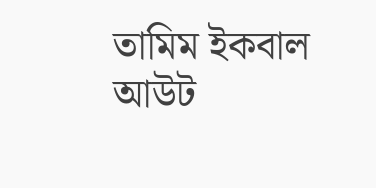তামিম ইকবাল আউট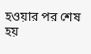হওয়ার পর শেষ হয়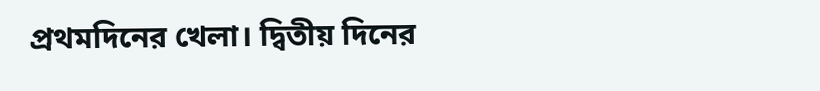প্রথমদিনের খেলা। দ্বিতীয় দিনের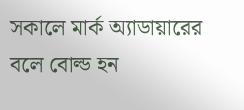সকালে মার্ক অ্যাডায়ারের বলে বোল্ড হন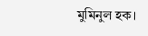মুমিনুল হক।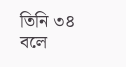তিনি ৩৪ বলে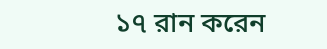১৭ রান করেন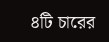৪টি চারের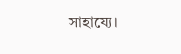সাহায্যে।